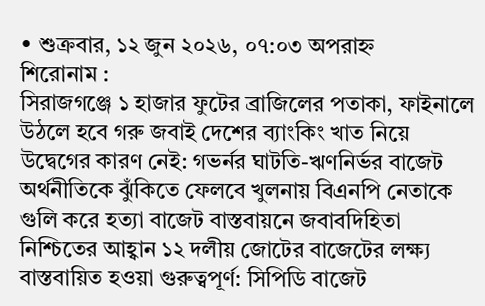• শুক্রবার, ১২ জুন ২০২৬, ০৭:০৩ অপরাহ্ন
শিরোনাম :
সিরাজগঞ্জে ১ হাজার ফুটের ব্রাজিলের পতাকা, ফাইনালে উঠলে হবে গরু জবাই দেশের ব্যাংকিং খাত নিয়ে উদ্বেগের কারণ নেই: গভর্নর ঘাটতি-ঋণনির্ভর বাজেট অর্থনীতিকে ঝুঁকিতে ফেলবে খুলনায় বিএনপি নেতাকে গুলি করে হত্যা বাজেট বাস্তবায়নে জবাবদিহিতা নিশ্চিতের আহ্বান ১২ দলীয় জোটের বাজেটের লক্ষ্য বাস্তবায়িত হওয়া গুরুত্বপূর্ণ: সিপিডি বাজেট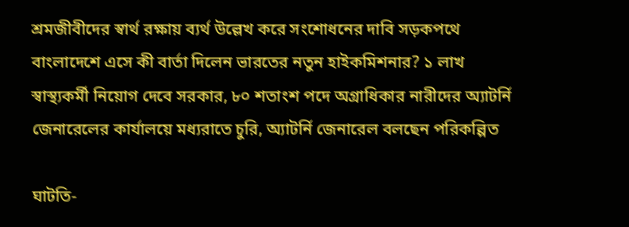শ্রমজীবীদের স্বার্থ রক্ষায় ব্যর্থ উল্লেখ করে সংশোধনের দাবি সড়কপথে বাংলাদেশে এসে কী বার্তা দিলেন ভারতের নতুন হাইকমিশনার? ১ লাখ স্বাস্থ্যকর্মী নিয়োগ দেবে সরকার, ৮০ শতাংশ পদে অগ্রাধিকার নারীদের অ্যাটর্নি জেনারেলের কার্যালয়ে মধ্যরাতে চুরি, অ্যাটর্নি জেনারেল বলছেন পরিকল্পিত

ঘাটতি-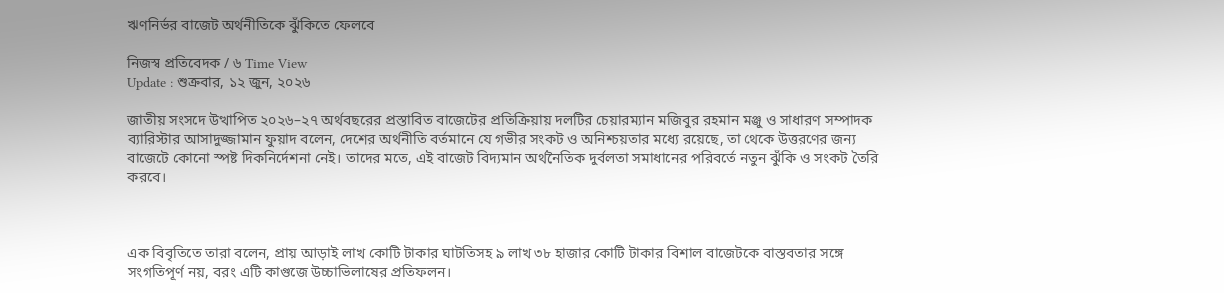ঋণনির্ভর বাজেট অর্থনীতিকে ঝুঁকিতে ফেলবে

নিজস্ব প্রতিবেদক / ৬ Time View
Update : শুক্রবার, ১২ জুন, ২০২৬

জাতীয় সংসদে উত্থাপিত ২০২৬–২৭ অর্থবছরের প্রস্তাবিত বাজেটের প্রতিক্রিয়ায় দলটির চেয়ারম্যান মজিবুর রহমান মঞ্জু ও সাধারণ সম্পাদক ব্যারিস্টার আসাদুজ্জামান ফুয়াদ বলেন, দেশের অর্থনীতি বর্তমানে যে গভীর সংকট ও অনিশ্চয়তার মধ্যে রয়েছে, তা থেকে উত্তরণের জন্য বাজেটে কোনো স্পষ্ট দিকনির্দেশনা নেই। তাদের মতে, এই বাজেট বিদ্যমান অর্থনৈতিক দুর্বলতা সমাধানের পরিবর্তে নতুন ঝুঁকি ও সংকট তৈরি করবে।



এক বিবৃতিতে তারা বলেন, প্রায় আড়াই লাখ কোটি টাকার ঘাটতিসহ ৯ লাখ ৩৮ হাজার কোটি টাকার বিশাল বাজেটকে বাস্তবতার সঙ্গে সংগতিপূর্ণ নয়, বরং এটি কাগুজে উচ্চাভিলাষের প্রতিফলন।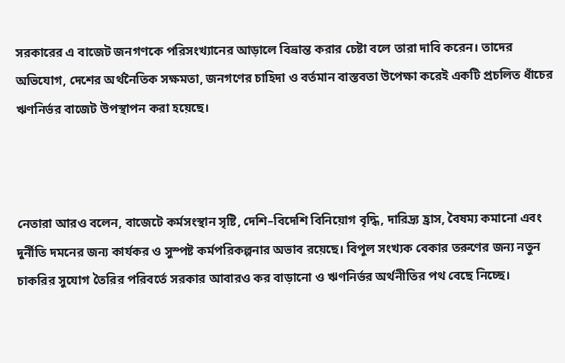সরকারের এ বাজেট জনগণকে পরিসংখ্যানের আড়ালে বিভ্রান্ত করার চেষ্টা বলে তারা দাবি করেন। তাদের অভিযোগ, দেশের অর্থনৈতিক সক্ষমতা, জনগণের চাহিদা ও বর্তমান বাস্তবতা উপেক্ষা করেই একটি প্রচলিত ধাঁচের ঋণনির্ভর বাজেট উপস্থাপন করা হয়েছে।



নেতারা আরও বলেন, বাজেটে কর্মসংস্থান সৃষ্টি, দেশি–বিদেশি বিনিয়োগ বৃদ্ধি, দারিদ্র্য হ্রাস, বৈষম্য কমানো এবং দুর্নীতি দমনের জন্য কার্যকর ও সুস্পষ্ট কর্মপরিকল্পনার অভাব রয়েছে। বিপুল সংখ্যক বেকার তরুণের জন্য নতুন চাকরির সুযোগ তৈরির পরিবর্তে সরকার আবারও কর বাড়ানো ও ঋণনির্ভর অর্থনীতির পথ বেছে নিচ্ছে।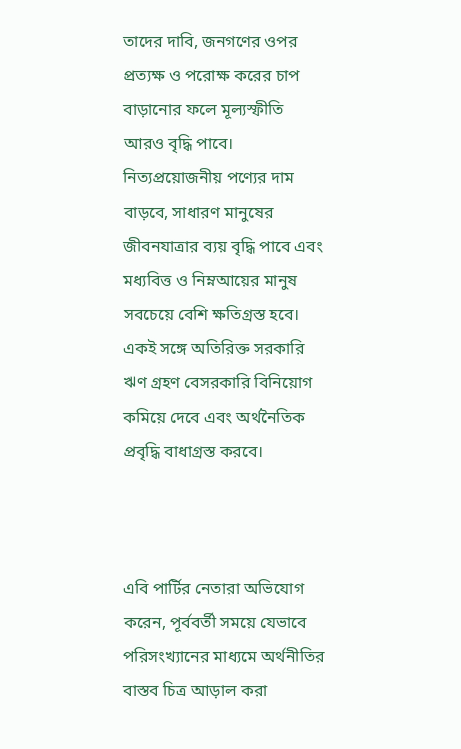তাদের দাবি, জনগণের ওপর প্রত্যক্ষ ও পরোক্ষ করের চাপ বাড়ানোর ফলে মূল্যস্ফীতি আরও বৃদ্ধি পাবে। নিত্যপ্রয়োজনীয় পণ্যের দাম বাড়বে, সাধারণ মানুষের জীবনযাত্রার ব্যয় বৃদ্ধি পাবে এবং মধ্যবিত্ত ও নিম্নআয়ের মানুষ সবচেয়ে বেশি ক্ষতিগ্রস্ত হবে। একই সঙ্গে অতিরিক্ত সরকারি ঋণ গ্রহণ বেসরকারি বিনিয়োগ কমিয়ে দেবে এবং অর্থনৈতিক প্রবৃদ্ধি বাধাগ্রস্ত করবে।



এবি পার্টির নেতারা অভিযোগ করেন, পূর্ববর্তী সময়ে যেভাবে পরিসংখ্যানের মাধ্যমে অর্থনীতির বাস্তব চিত্র আড়াল করা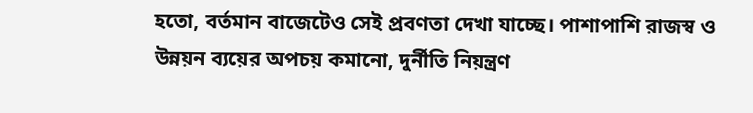হতো, বর্তমান বাজেটেও সেই প্রবণতা দেখা যাচ্ছে। পাশাপাশি রাজস্ব ও উন্নয়ন ব্যয়ের অপচয় কমানো, দুর্নীতি নিয়ন্ত্রণ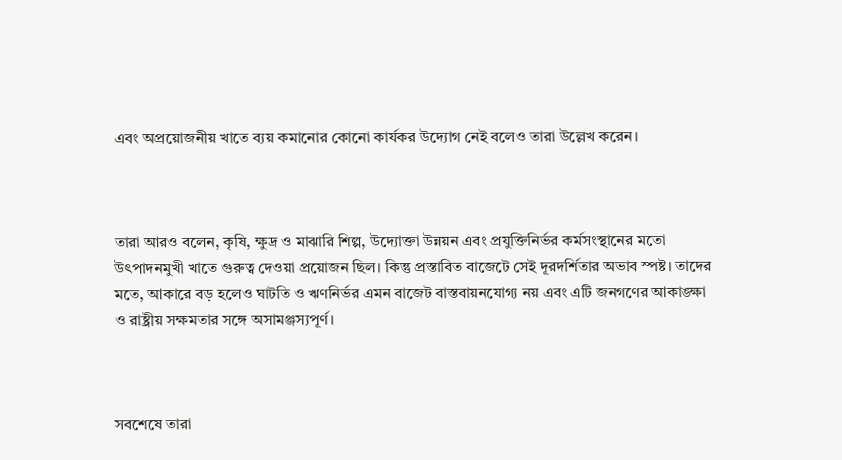এবং অপ্রয়োজনীয় খাতে ব্যয় কমানোর কোনো কার্যকর উদ্যোগ নেই বলেও তারা উল্লেখ করেন।



তারা আরও বলেন, কৃষি, ক্ষুদ্র ও মাঝারি শিল্প, উদ্যোক্তা উন্নয়ন এবং প্রযুক্তিনির্ভর কর্মসংস্থানের মতো উৎপাদনমুখী খাতে গুরুত্ব দেওয়া প্রয়োজন ছিল। কিন্তু প্রস্তাবিত বাজেটে সেই দূরদর্শিতার অভাব স্পষ্ট। তাদের মতে, আকারে বড় হলেও ঘাটতি ও ঋণনির্ভর এমন বাজেট বাস্তবায়নযোগ্য নয় এবং এটি জনগণের আকাঙ্ক্ষা ও রাষ্ট্রীয় সক্ষমতার সঙ্গে অসামঞ্জস্যপূর্ণ।



সবশেষে তারা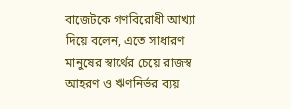বাজেটকে গণবিরোধী আখ্যা দিয়ে বলেন, এতে সাধারণ মানুষের স্বার্থের চেয়ে রাজস্ব আহরণ ও ঋণনির্ভর ব্যয়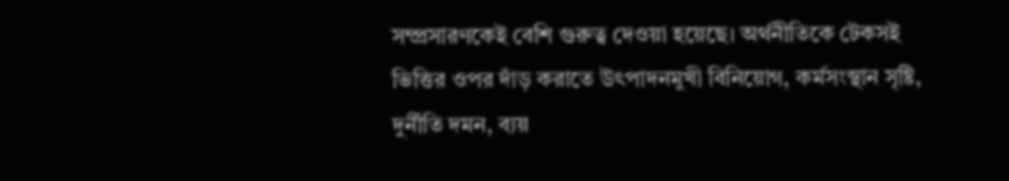সম্প্রসারণকেই বেশি গুরুত্ব দেওয়া হয়েছে। অর্থনীতিকে টেকসই ভিত্তির ওপর দাঁড় করাতে উৎপাদনমুখী বিনিয়োগ, কর্মসংস্থান সৃষ্টি, দুর্নীতি দমন, ব্যয়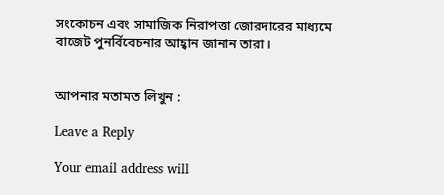সংকোচন এবং সামাজিক নিরাপত্তা জোরদারের মাধ্যমে বাজেট পুনর্বিবেচনার আহ্বান জানান তারা।


আপনার মতামত লিখুন :

Leave a Reply

Your email address will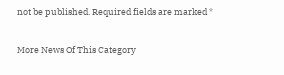not be published. Required fields are marked *

More News Of This Category